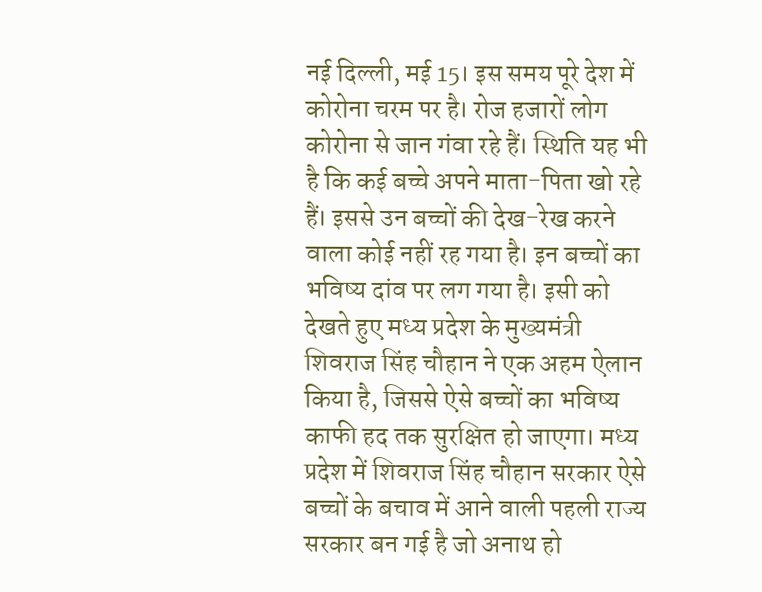नई दिल्ली, मई 15। इस समय पूरे देश में कोरोना चरम पर है। रोज हजारों लोग कोरोना से जान गंवा रहे हैं। स्थिति यह भी है कि कई बच्चे अपने माता-पिता खो रहे हैं। इससे उन बच्चों की देख-रेख करने वाला कोई नहीं रह गया है। इन बच्चों का भविष्य दांव पर लग गया है। इसी को देखते हुए मध्य प्रदेश के मुख्यमंत्री शिवराज सिंह चौहान ने एक अहम ऐलान किया है, जिससे ऐसे बच्चों का भविष्य काफी हद तक सुरक्षित हो जाएगा। मध्य प्रदेश में शिवराज सिंह चौहान सरकार ऐसे बच्चों के बचाव में आने वाली पहली राज्य सरकार बन गई है जो अनाथ हो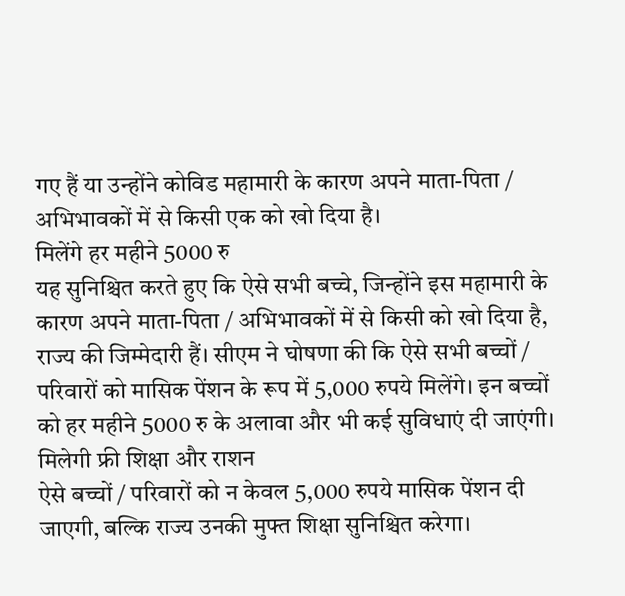गए हैं या उन्होंने कोविड महामारी के कारण अपने माता-पिता / अभिभावकों में से किसी एक को खो दिया है।
मिलेंगे हर महीने 5000 रु
यह सुनिश्चित करते हुए कि ऐसे सभी बच्चे, जिन्होंने इस महामारी के कारण अपने माता-पिता / अभिभावकों में से किसी को खो दिया है, राज्य की जिम्मेदारी हैं। सीएम ने घोषणा की कि ऐसे सभी बच्चों / परिवारों को मासिक पेंशन के रूप में 5,000 रुपये मिलेंगे। इन बच्चों को हर महीने 5000 रु के अलावा और भी कई सुविधाएं दी जाएंगी।
मिलेगी फ्री शिक्षा और राशन
ऐसे बच्चों / परिवारों को न केवल 5,000 रुपये मासिक पेंशन दी जाएगी, बल्कि राज्य उनकी मुफ्त शिक्षा सुनिश्चित करेगा।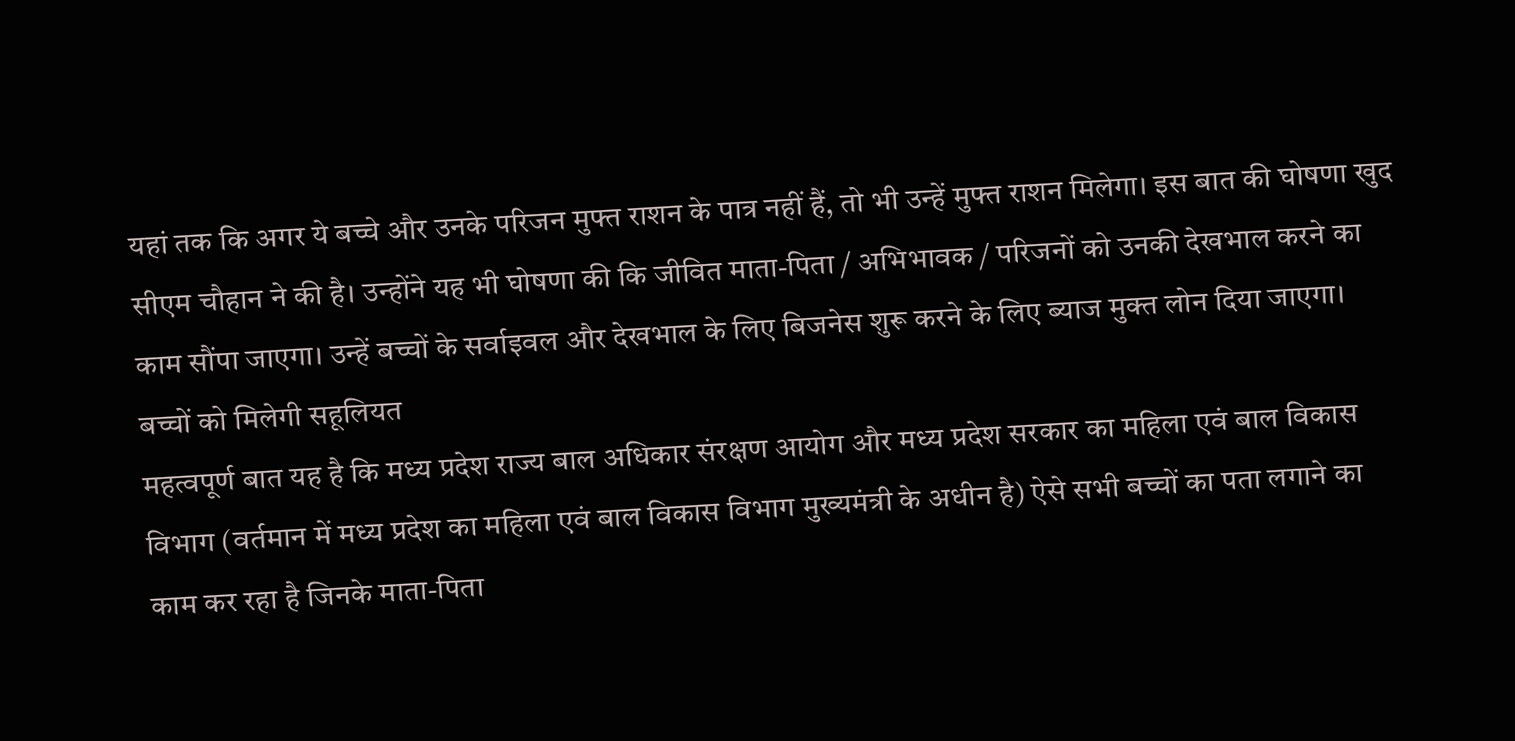यहां तक कि अगर ये बच्चे और उनके परिजन मुफ्त राशन के पात्र नहीं हैं, तो भी उन्हें मुफ्त राशन मिलेगा। इस बात की घोषणा खुद सीएम चौहान ने की है। उन्होंने यह भी घोषणा की कि जीवित माता-पिता / अभिभावक / परिजनों को उनकी देखभाल करने का काम सौंपा जाएगा। उन्हें बच्चों के सर्वाइवल और देखभाल के लिए बिजनेस शुरू करने के लिए ब्याज मुक्त लोन दिया जाएगा।
बच्चों को मिलेगी सहूलियत
महत्वपूर्ण बात यह है कि मध्य प्रदेश राज्य बाल अधिकार संरक्षण आयोग और मध्य प्रदेश सरकार का महिला एवं बाल विकास विभाग (वर्तमान में मध्य प्रदेश का महिला एवं बाल विकास विभाग मुख्यमंत्री के अधीन है) ऐसे सभी बच्चों का पता लगाने का काम कर रहा है जिनके माता-पिता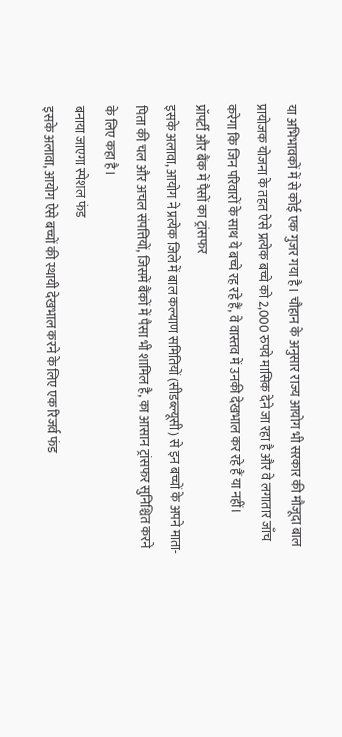या अभिभावकों में से कोई एक गुजर गया है। चौहान के अनुसार राज्य आयोग भी सरकार की मौजूदा बाल प्रायोजक योजना के तहत ऐसे प्रत्येक बच्चे को 2,000 रुपये मासिक देने जा रहा है और वे लगातार जाँच करेगा कि जिन परिवारों के साथ ये बच्चे रह रहे हैं, वे वास्तव में उनकी देखभाल कर रहे हैं या नहीं।
प्रॉपर्टी और बैंक में पैसों का ट्रांसफर
इसके अलावा, आयोग ने प्रत्येक जिले में बाल कल्याण समितियों (सीडब्ल्यूसी) से इन बच्चों के अपने माता-पिता की चल और अचल संपत्तियों, जिसमें बैंकों में पैसा भी शामिल है, का आसान ट्रांसफर सुनिश्चित करने के लिए कहा है।
बनाया जाएगा स्पेशल फंड
इसके अलावा, आयोग ऐसे बच्चों की स्थायी देखभाल करने के लिए एक रिजर्व फंड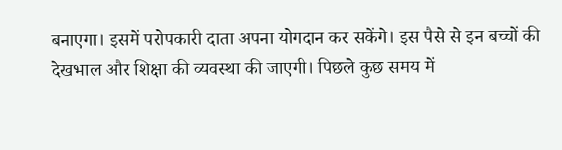बनाएगा। इसमें परोपकारी दाता अपना योगदान कर सकेंगे। इस पैसे से इन बच्चों की देखभाल और शिक्षा की व्यवस्था की जाएगी। पिछले कुछ समय में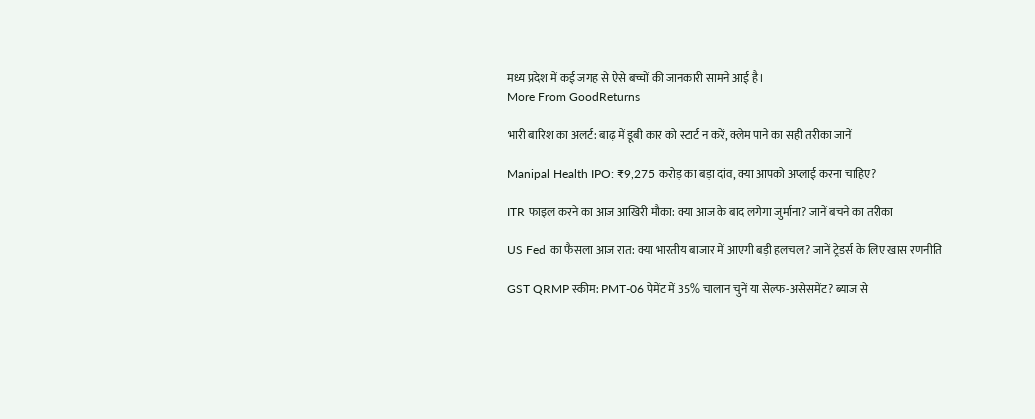मध्य प्रदेश में कई जगह से ऐसे बच्चों की जानकारी सामने आई है।
More From GoodReturns

भारी बारिश का अलर्ट: बाढ़ में डूबी कार को स्टार्ट न करें, क्लेम पाने का सही तरीका जानें

Manipal Health IPO: ₹9,275 करोड़ का बड़ा दांव, क्या आपको अप्लाई करना चाहिए?

ITR फाइल करने का आज आखिरी मौका: क्या आज के बाद लगेगा जुर्माना? जानें बचने का तरीका

US Fed का फैसला आज रात: क्या भारतीय बाजार में आएगी बड़ी हलचल? जानें ट्रेडर्स के लिए खास रणनीति

GST QRMP स्कीम: PMT-06 पेमेंट में 35% चालान चुनें या सेल्फ-असेसमेंट? ब्याज से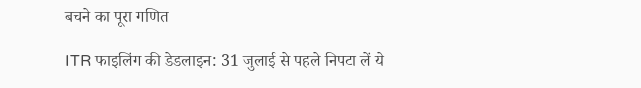बचने का पूरा गणित

ITR फाइलिंग की डेडलाइन: 31 जुलाई से पहले निपटा लें ये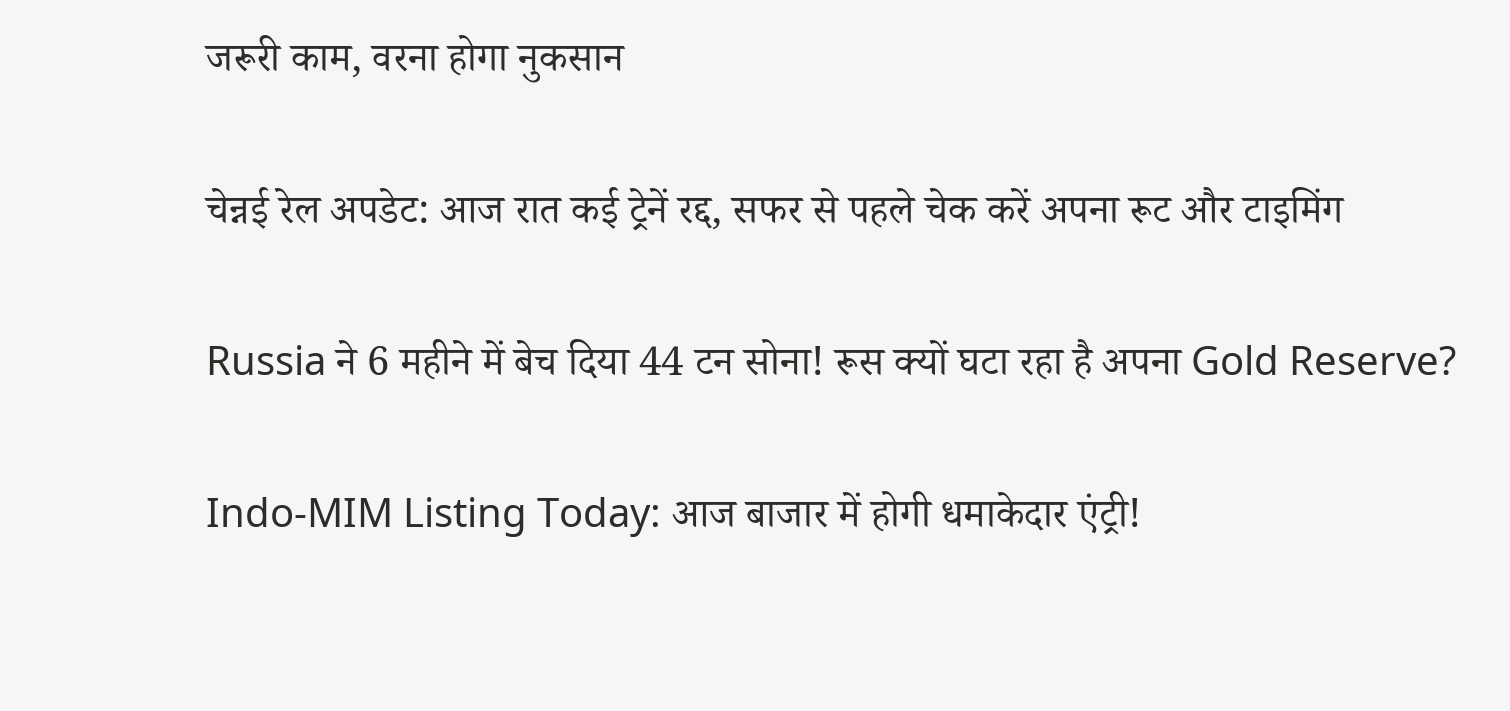जरूरी काम, वरना होगा नुकसान

चेन्नई रेल अपडेट: आज रात कई ट्रेनें रद्द, सफर से पहले चेक करें अपना रूट और टाइमिंग

Russia ने 6 महीने में बेच दिया 44 टन सोना! रूस क्यों घटा रहा है अपना Gold Reserve?

Indo-MIM Listing Today: आज बाजार में होगी धमाकेदार एंट्री!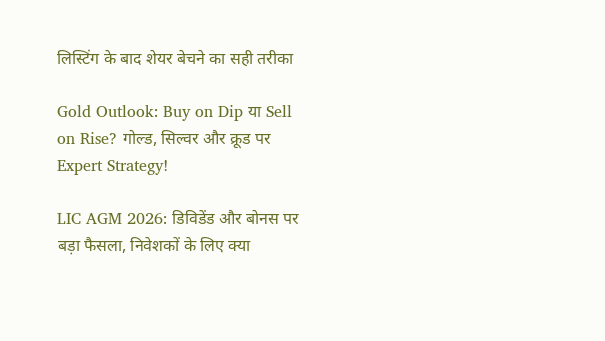लिस्टिंग के बाद शेयर बेचने का सही तरीका

Gold Outlook: Buy on Dip या Sell on Rise? गोल्ड, सिल्वर और क्रूड पर Expert Strategy!

LIC AGM 2026: डिविडेंड और बोनस पर बड़ा फैसला, निवेशकों के लिए क्या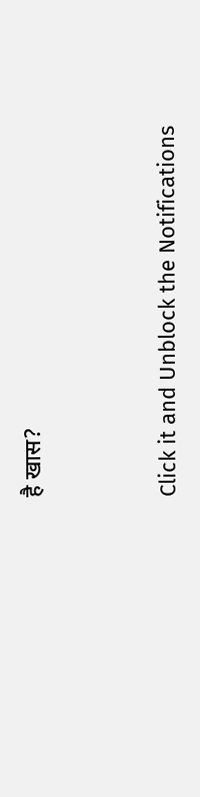है खास?



Click it and Unblock the Notifications